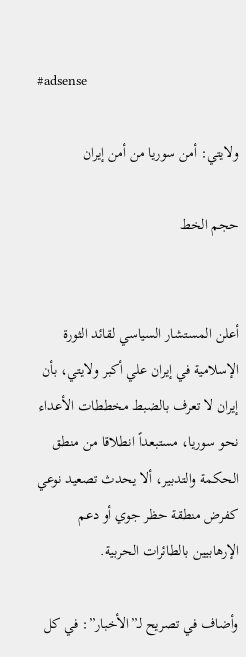#adsense

ولايتي: أمن سوريا من أمن إيران

حجم الخط


أعلن المستشار السياسي لقائد الثورة الإسلامية في إيران علي أكبر ولايتي، بأن إيران لا تعرف بالضبط مخططات الأعداء نحو سوريا، مستبعداً انطلاقا من منطق الحكمة والتدبير، ألا يحدث تصعيد نوعي كفرض منطقة حظر جوي أو دعم الإرهابيين بالطائرات الحربية.

وأضاف في تصريح لـ”الأخبار”: في كل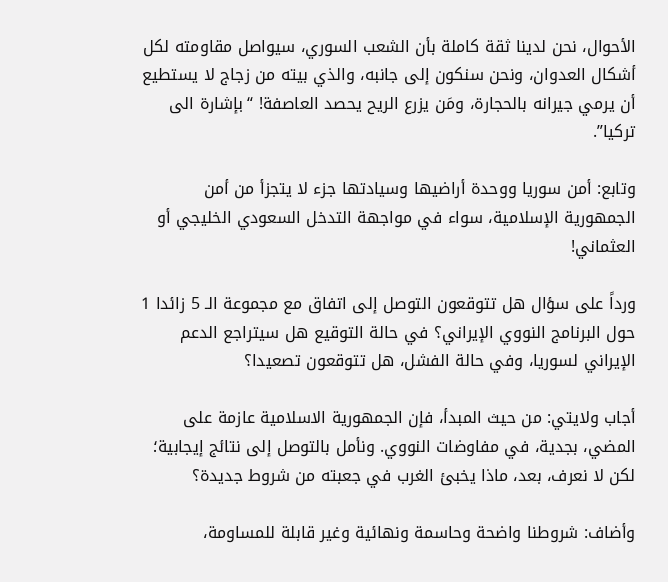الأحوال، نحن لدينا ثقة كاملة بأن الشعب السوري، سيواصل مقاومته لكل أشكال العدوان، ونحن سنكون إلى جانبه، والذي بيته من زجاج لا يستطيع أن يرمي جيرانه بالحجارة، ومَن يزرع الريح يحصد العاصفة! “بإشارة الى تركيا”.

وتابع: أمن سوريا ووحدة أراضيها وسيادتها جزء لا يتجزأ من أمن الجمهورية الإسلامية، سواء في مواجهة التدخل السعودي الخليجي أو العثماني!

ورداً على سؤال هل تتوقعون التوصل إلى اتفاق مع مجموعة الـ 5 زائدا 1 حول البرنامج النووي الإيراني؟ في حالة التوقيع هل سيتراجع الدعم الإيراني لسوريا، وفي حالة الفشل، هل تتوقعون تصعيدا؟

أجاب ولايتي: من حيث المبدأ، فإن الجمهورية الاسلامية عازمة على المضي، بجدية، في مفاوضات النووي. ونأمل بالتوصل إلى نتائج إيجابية؛ لكن لا نعرف، بعد، ماذا يخبئ الغرب في جعبته من شروط جديدة؟

وأضاف: شروطنا واضحة وحاسمة ونهائية وغير قابلة للمساومة،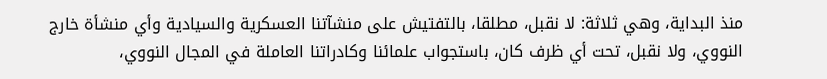منذ البداية، وهي ثلاثة: لا نقبل، مطلقا، بالتفتيش على منشآتنا العسكرية والسيادية وأي منشأة خارج النووي، ولا نقبل، تحت أي ظرف كان، باستجواب علمائنا وكادراتنا العاملة في المجال النووي،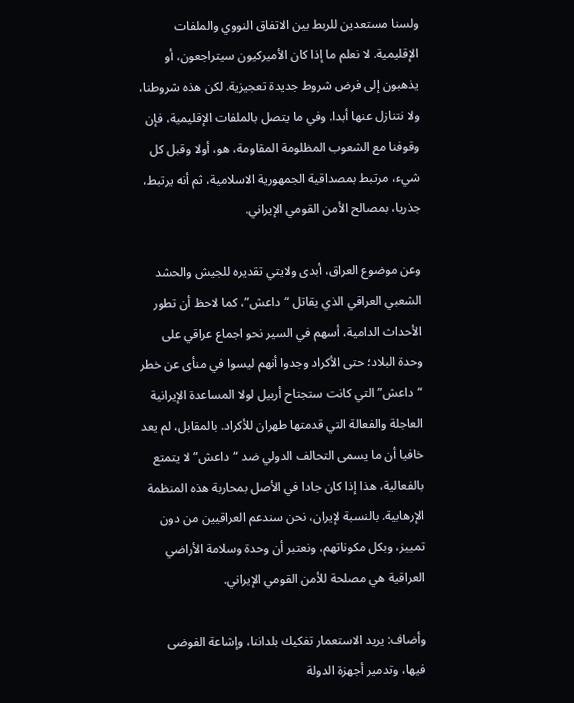ولسنا مستعدين للربط بين الاتفاق النووي والملفات الإقليمية. لا نعلم ما إذا كان الأميركيون سيتراجعون، أو يذهبون إلى فرض شروط جديدة تعجيزية. لكن هذه شروطنا، ولا نتنازل عنها أبدا. وفي ما يتصل بالملفات الإقليمية، فإن وقوفنا مع الشعوب المظلومة المقاومة، هو، أولا وقبل كل شيء، مرتبط بمصداقية الجمهورية الاسلامية، ثم أنه يرتبط، جذريا، بمصالح الأمن القومي الإيراني.

وعن موضوع العراق، أبدى ولايتي تقديره للجيش والحشد الشعبي العراقي الذي يقاتل “داعش”، كما لاحظ أن تطور الأحداث الدامية، أسهم في السير نحو اجماع عراقي على وحدة البلاد؛ حتى الأكراد وجدوا أنهم ليسوا في منأى عن خطر “داعش” التي كانت ستجتاح أربيل لولا المساعدة الإيرانية العاجلة والفعالة التي قدمتها طهران للأكراد. بالمقابل، لم يعد خافيا أن ما يسمى التحالف الدولي ضد “داعش” لا يتمتع بالفعالية، هذا إذا كان جادا في الأصل بمحاربة هذه المنظمة الإرهابية. بالنسبة لإيران، نحن سندعم العراقيين من دون تمييز، وبكل مكوناتهم، ونعتبر أن وحدة وسلامة الأراضي العراقية هي مصلحة للأمن القومي الإيراني.

وأضاف: يريد الاستعمار تفكيك بلداننا، وإشاعة الفوضى فيها، وتدمير أجهزة الدولة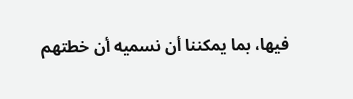فيها، بما يمكننا أن نسميه أن خطتهم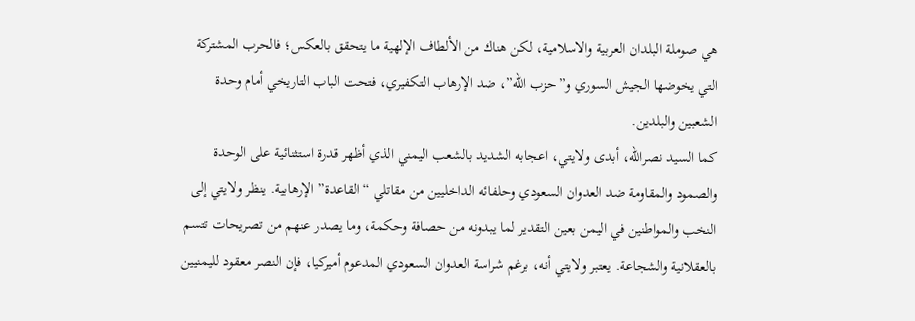هي صوملة البلدان العربية والاسلامية، لكن هناك من الألطاف الإلهية ما يتحقق بالعكس؛ فالحرب المشتركة التي يخوضها الجيش السوري و”حزب الله”، ضد الإرهاب التكفيري، فتحت الباب التاريخي أمام وحدة الشعبين والبلدين.
كما السيد نصرالله، أبدى ولايتي، اعجابه الشديد بالشعب اليمني الذي أظهر قدرة استثنائية على الوحدة والصمود والمقاومة ضد العدوان السعودي وحلفائه الداخليين من مقاتلي “القاعدة” الإرهابية. ينظر ولايتي إلى النخب والمواطنين في اليمن بعين التقدير لما يبدونه من حصافة وحكمة، وما يصدر عنهم من تصريحات تتسم بالعقلانية والشجاعة. يعتبر ولايتي أنه، برغم شراسة العدوان السعودي المدعوم أميركيا، فإن النصر معقود لليمنيين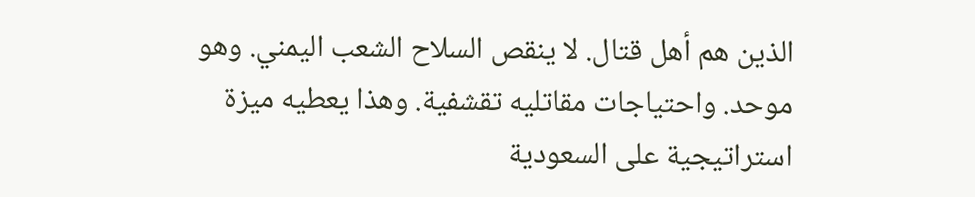الذين هم أهل قتال. لا ينقص السلاح الشعب اليمني. وهو موحد. واحتياجات مقاتليه تقشفية. وهذا يعطيه ميزة استراتيجية على السعودية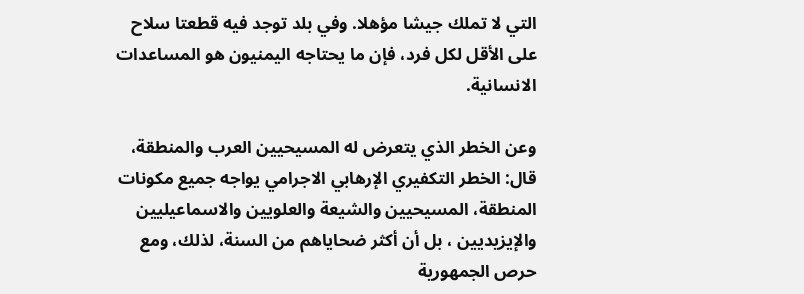التي لا تملك جيشا مؤهلا. وفي بلد توجد فيه قطعتا سلاح على الأقل لكل فرد، فإن ما يحتاجه اليمنيون هو المساعدات الانسانية.

وعن الخطر الذي يتعرض له المسيحيين العرب والمنطقة، قال: الخطر التكفيري الإرهابي الاجرامي يواجه جميع مكونات المنطقة، المسيحيين والشيعة والعلويين والاسماعيليين والإيزيديين ، بل أن أكثر ضحاياهم من السنة، لذلك، ومع حرص الجمهورية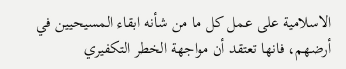الاسلامية على عمل كل ما من شأنه ابقاء المسيحيين في أرضهم، فانها تعتقد أن مواجهة الخطر التكفيري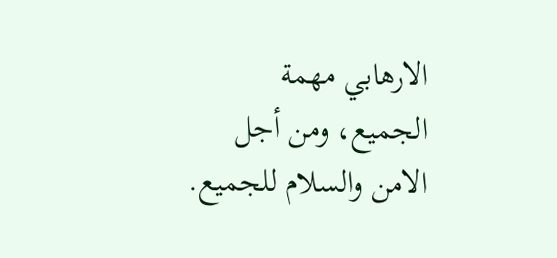الارهابي مهمة الجميع، ومن أجل الامن والسلام للجميع.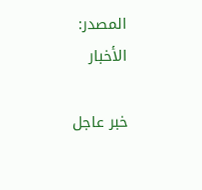المصدر:
الأخبار

خبر عاجل